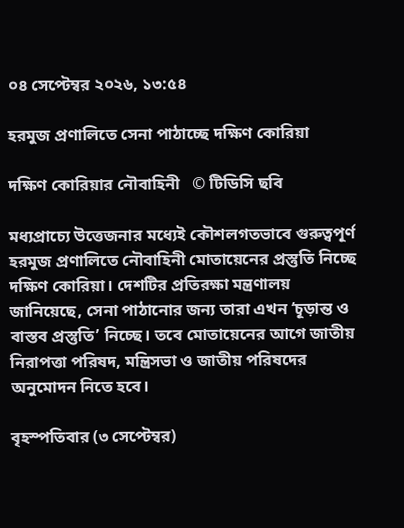০৪ সেপ্টেম্বর ২০২৬, ১৩:৫৪

হরমুজ প্রণালিতে সেনা পাঠাচ্ছে দক্ষিণ কোরিয়া

দক্ষিণ কোরিয়ার নৌবাহিনী   © টিডিসি ছবি

মধ্যপ্রাচ্যে উত্তেজনার মধ্যেই কৌশলগতভাবে গুরুত্বপূর্ণ হরমুজ প্রণালিতে নৌবাহিনী মোতায়েনের প্রস্তুতি নিচ্ছে দক্ষিণ কোরিয়া। দেশটির প্রতিরক্ষা মন্ত্রণালয় জানিয়েছে, সেনা পাঠানোর জন্য তারা এখন ‘চূড়ান্ত ও বাস্তব প্রস্তুতি’ নিচ্ছে। তবে মোতায়েনের আগে জাতীয় নিরাপত্তা পরিষদ, মন্ত্রিসভা ও জাতীয় পরিষদের অনুমোদন নিতে হবে।

বৃহস্পতিবার (৩ সেপ্টেম্বর)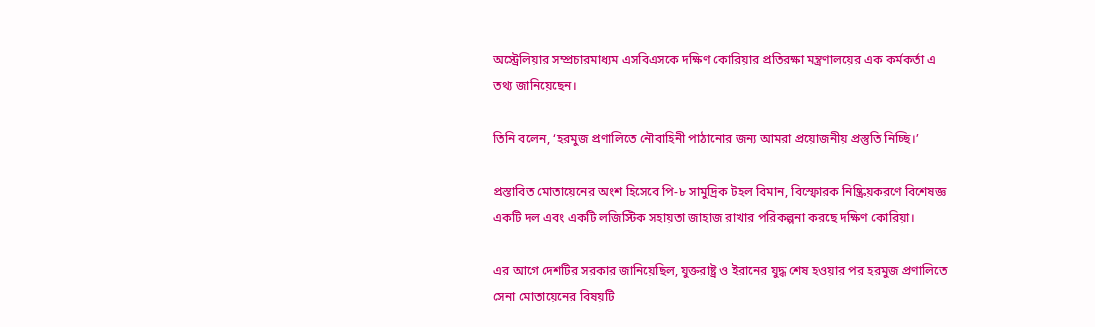অস্ট্রেলিয়ার সম্প্রচারমাধ্যম এসবিএসকে দক্ষিণ কোরিয়ার প্রতিরক্ষা মন্ত্রণালয়ের এক কর্মকর্তা এ তথ্য জানিয়েছেন।

তিনি বলেন, ‘হরমুজ প্রণালিতে নৌবাহিনী পাঠানোর জন্য আমরা প্রয়োজনীয় প্রস্তুতি নিচ্ছি।’

প্রস্তাবিত মোতায়েনের অংশ হিসেবে পি-৮ সামুদ্রিক টহল বিমান, বিস্ফোরক নিষ্ক্রিয়করণে বিশেষজ্ঞ একটি দল এবং একটি লজিস্টিক সহায়তা জাহাজ রাখার পরিকল্পনা করছে দক্ষিণ কোরিয়া।

এর আগে দেশটির সরকার জানিয়েছিল, যুক্তরাষ্ট্র ও ইরানের যুদ্ধ শেষ হওয়ার পর হরমুজ প্রণালিতে সেনা মোতায়েনের বিষয়টি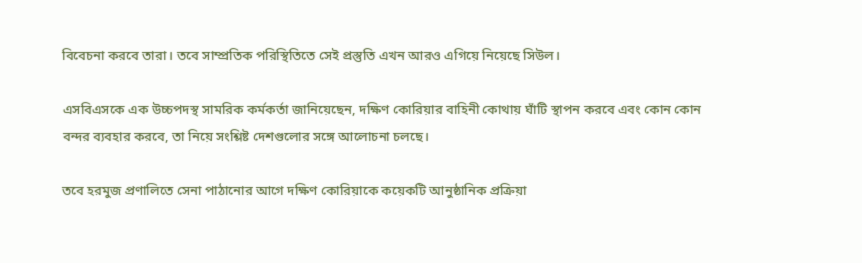বিবেচনা করবে তারা। তবে সাম্প্রতিক পরিস্থিতিতে সেই প্রস্তুতি এখন আরও এগিয়ে নিয়েছে সিউল।

এসবিএসকে এক উচ্চপদস্থ সামরিক কর্মকর্তা জানিয়েছেন, দক্ষিণ কোরিয়ার বাহিনী কোথায় ঘাঁটি স্থাপন করবে এবং কোন কোন বন্দর ব্যবহার করবে, তা নিয়ে সংশ্লিষ্ট দেশগুলোর সঙ্গে আলোচনা চলছে।

তবে হরমুজ প্রণালিতে সেনা পাঠানোর আগে দক্ষিণ কোরিয়াকে কয়েকটি আনুষ্ঠানিক প্রক্রিয়া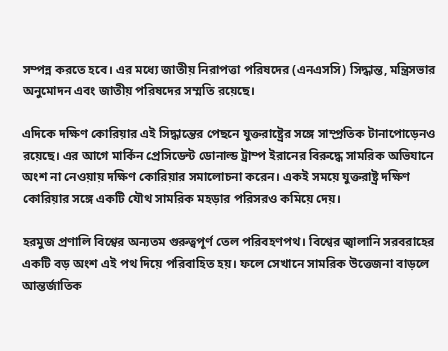সম্পন্ন করতে হবে। এর মধ্যে জাতীয় নিরাপত্তা পরিষদের (এনএসসি) সিদ্ধান্ত, মন্ত্রিসভার অনুমোদন এবং জাতীয় পরিষদের সম্মতি রয়েছে।

এদিকে দক্ষিণ কোরিয়ার এই সিদ্ধান্তের পেছনে যুক্তরাষ্ট্রের সঙ্গে সাম্প্রতিক টানাপোড়েনও রয়েছে। এর আগে মার্কিন প্রেসিডেন্ট ডোনাল্ড ট্রাম্প ইরানের বিরুদ্ধে সামরিক অভিযানে অংশ না নেওয়ায় দক্ষিণ কোরিয়ার সমালোচনা করেন। একই সময়ে যুক্তরাষ্ট্র দক্ষিণ কোরিয়ার সঙ্গে একটি যৌথ সামরিক মহড়ার পরিসরও কমিয়ে দেয়।

হরমুজ প্রণালি বিশ্বের অন্যতম গুরুত্বপূর্ণ তেল পরিবহণপথ। বিশ্বের জ্বালানি সরবরাহের একটি বড় অংশ এই পথ দিয়ে পরিবাহিত হয়। ফলে সেখানে সামরিক উত্তেজনা বাড়লে আন্তর্জাতিক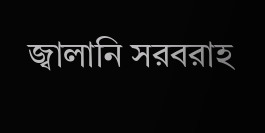জ্বালানি সরবরাহ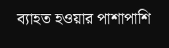ব্যাহত হওয়ার পাশাপাশি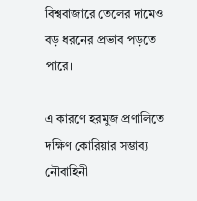বিশ্ববাজারে তেলের দামেও বড় ধরনের প্রভাব পড়তে পারে।

এ কারণে হরমুজ প্রণালিতে দক্ষিণ কোরিয়ার সম্ভাব্য নৌবাহিনী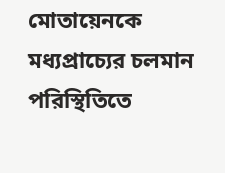মোতায়েনকে মধ্যপ্রাচ্যের চলমান পরিস্থিতিতে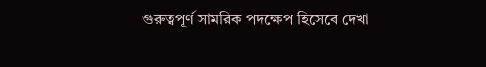গুরুত্বপূর্ণ সামরিক পদক্ষেপ হিসেবে দেখা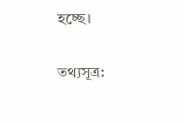হচ্ছে।

তথ্যসূত্র: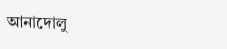আনাদোলু